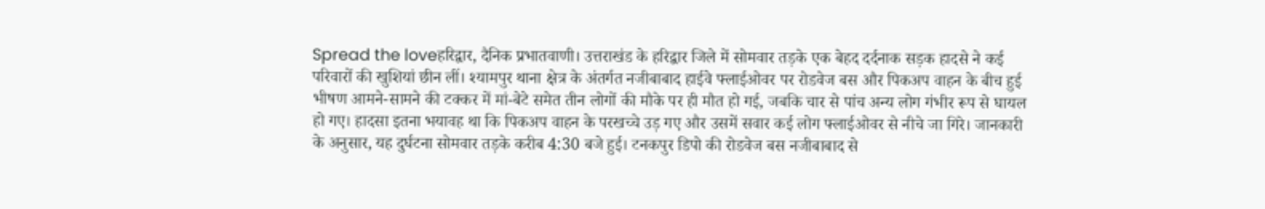Spread the loveहरिद्वार, दैनिक प्रभातवाणी। उत्तराखंड के हरिद्वार जिले में सोमवार तड़के एक बेहद दर्दनाक सड़क हादसे ने कई परिवारों की खुशियां छीन लीं। श्यामपुर थाना क्षेत्र के अंतर्गत नजीबाबाद हाईवे फ्लाईओवर पर रोडवेज बस और पिकअप वाहन के बीच हुई भीषण आमने-सामने की टक्कर में मां-बेटे समेत तीन लोगों की मौके पर ही मौत हो गई, जबकि चार से पांच अन्य लोग गंभीर रूप से घायल हो गए। हादसा इतना भयावह था कि पिकअप वाहन के परखच्चे उड़ गए और उसमें सवार कई लोग फ्लाईओवर से नीचे जा गिरे। जानकारी के अनुसार, यह दुर्घटना सोमवार तड़के करीब 4:30 बजे हुई। टनकपुर डिपो की रोडवेज बस नजीबाबाद से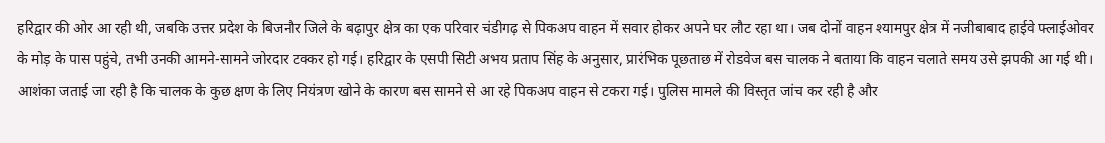हरिद्वार की ओर आ रही थी, जबकि उत्तर प्रदेश के बिजनौर जिले के बढ़ापुर क्षेत्र का एक परिवार चंडीगढ़ से पिकअप वाहन में सवार होकर अपने घर लौट रहा था। जब दोनों वाहन श्यामपुर क्षेत्र में नजीबाबाद हाईवे फ्लाईओवर के मोड़ के पास पहुंचे, तभी उनकी आमने-सामने जोरदार टक्कर हो गई। हरिद्वार के एसपी सिटी अभय प्रताप सिंह के अनुसार, प्रारंभिक पूछताछ में रोडवेज बस चालक ने बताया कि वाहन चलाते समय उसे झपकी आ गई थी। आशंका जताई जा रही है कि चालक के कुछ क्षण के लिए नियंत्रण खोने के कारण बस सामने से आ रहे पिकअप वाहन से टकरा गई। पुलिस मामले की विस्तृत जांच कर रही है और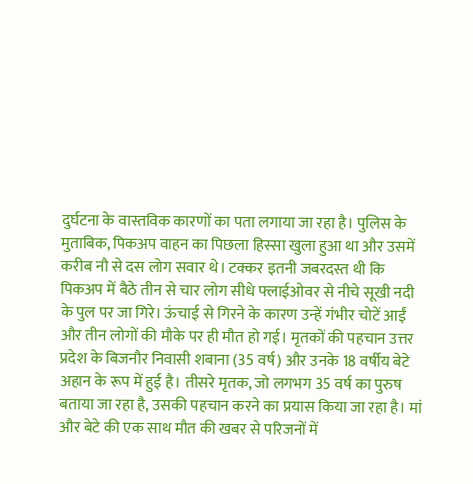दुर्घटना के वास्तविक कारणों का पता लगाया जा रहा है। पुलिस के मुताबिक, पिकअप वाहन का पिछला हिस्सा खुला हुआ था और उसमें करीब नौ से दस लोग सवार थे। टक्कर इतनी जबरदस्त थी कि पिकअप में बैठे तीन से चार लोग सीधे फ्लाईओवर से नीचे सूखी नदी के पुल पर जा गिरे। ऊंचाई से गिरने के कारण उन्हें गंभीर चोटें आईं और तीन लोगों की मौके पर ही मौत हो गई। मृतकों की पहचान उत्तर प्रदेश के बिजनौर निवासी शबाना (35 वर्ष) और उनके 18 वर्षीय बेटे अहान के रूप में हुई है। तीसरे मृतक, जो लगभग 35 वर्ष का पुरुष बताया जा रहा है, उसकी पहचान करने का प्रयास किया जा रहा है। मां और बेटे की एक साथ मौत की खबर से परिजनों में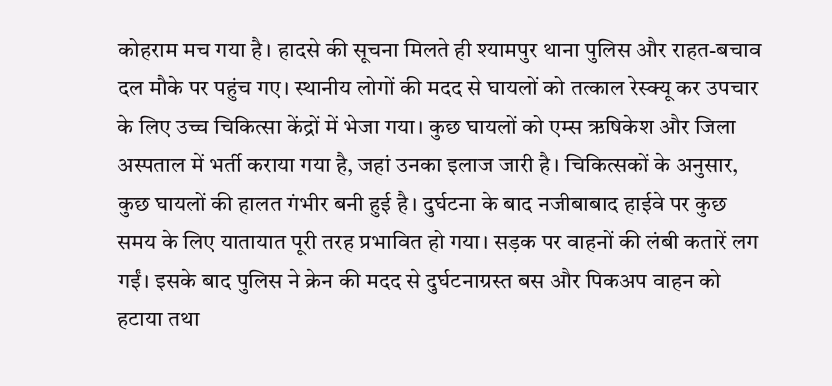कोहराम मच गया है। हादसे की सूचना मिलते ही श्यामपुर थाना पुलिस और राहत-बचाव दल मौके पर पहुंच गए। स्थानीय लोगों की मदद से घायलों को तत्काल रेस्क्यू कर उपचार के लिए उच्च चिकित्सा केंद्रों में भेजा गया। कुछ घायलों को एम्स ऋषिकेश और जिला अस्पताल में भर्ती कराया गया है, जहां उनका इलाज जारी है। चिकित्सकों के अनुसार, कुछ घायलों की हालत गंभीर बनी हुई है। दुर्घटना के बाद नजीबाबाद हाईवे पर कुछ समय के लिए यातायात पूरी तरह प्रभावित हो गया। सड़क पर वाहनों की लंबी कतारें लग गईं। इसके बाद पुलिस ने क्रेन की मदद से दुर्घटनाग्रस्त बस और पिकअप वाहन को हटाया तथा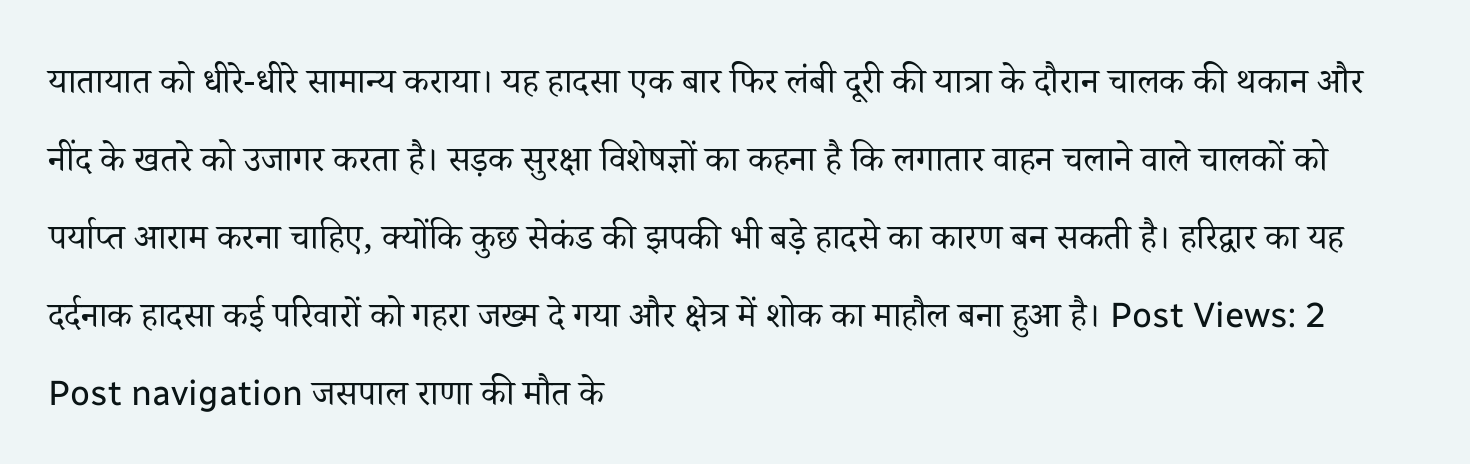यातायात को धीरे-धीरे सामान्य कराया। यह हादसा एक बार फिर लंबी दूरी की यात्रा के दौरान चालक की थकान और नींद के खतरे को उजागर करता है। सड़क सुरक्षा विशेषज्ञों का कहना है कि लगातार वाहन चलाने वाले चालकों को पर्याप्त आराम करना चाहिए, क्योंकि कुछ सेकंड की झपकी भी बड़े हादसे का कारण बन सकती है। हरिद्वार का यह दर्दनाक हादसा कई परिवारों को गहरा जख्म दे गया और क्षेत्र में शोक का माहौल बना हुआ है। Post Views: 2 Post navigation जसपाल राणा की मौत के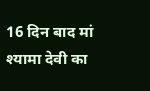16 दिन बाद मां श्यामा देवी का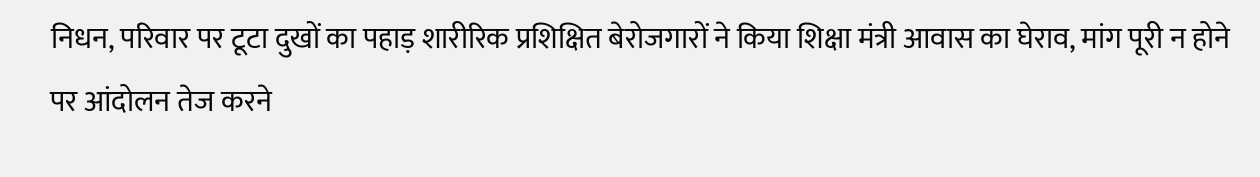निधन, परिवार पर टूटा दुखों का पहाड़ शारीरिक प्रशिक्षित बेरोजगारों ने किया शिक्षा मंत्री आवास का घेराव, मांग पूरी न होने पर आंदोलन तेज करने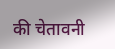की चेतावनी